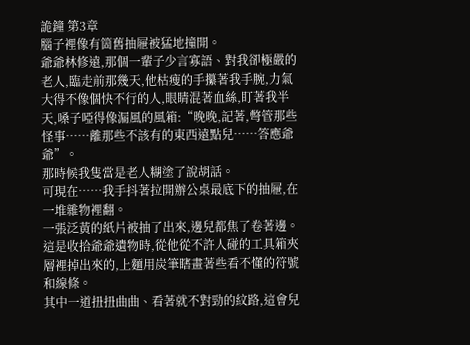詭鐘 第3章
腦子裡像有箇舊抽屜被猛地撞開。
爺爺林修遠,那個一輩子少言寡語、對我卻極嚴的老人,臨走前那幾天,他枯瘦的手攥著我手腕,力氣大得不像個快不行的人,眼睛混著血絲,盯著我半天,嗓子啞得像漏風的風箱:“晚晚,記著,彆管那些怪事……離那些不該有的東西遠點兒……答應爺爺”。
那時候我隻當是老人糊塗了說胡話。
可現在……我手抖著拉開辦公桌最底下的抽屜,在一堆雜物裡翻。
一張泛黃的紙片被抽了出來,邊兒都焦了卷著邊。
這是收拾爺爺遺物時,從他從不許人碰的工具箱夾層裡掉出來的,上麵用炭筆瞎畫著些看不懂的符號和線條。
其中一道扭扭曲曲、看著就不對勁的紋路,這會兒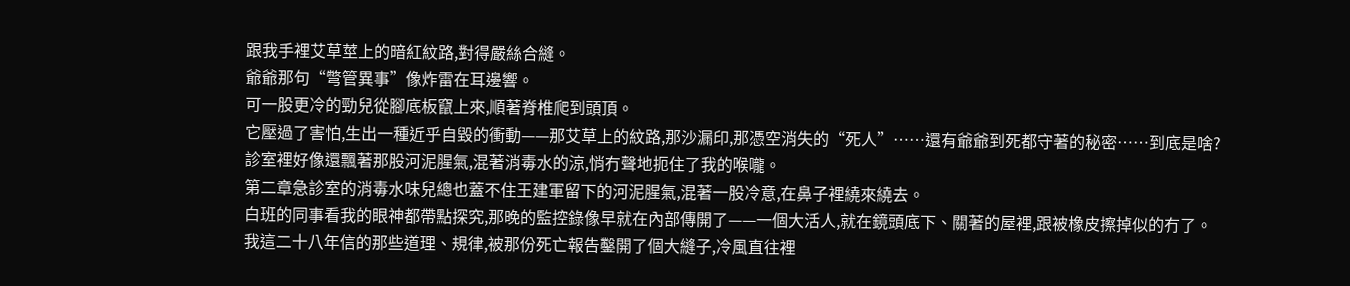跟我手裡艾草莖上的暗紅紋路,對得嚴絲合縫。
爺爺那句“彆管異事”像炸雷在耳邊響。
可一股更冷的勁兒從腳底板竄上來,順著脊椎爬到頭頂。
它壓過了害怕,生出一種近乎自毀的衝動——那艾草上的紋路,那沙漏印,那憑空消失的“死人”……還有爺爺到死都守著的秘密……到底是啥?
診室裡好像還飄著那股河泥腥氣,混著消毒水的涼,悄冇聲地扼住了我的喉嚨。
第二章急診室的消毒水味兒總也蓋不住王建軍留下的河泥腥氣,混著一股冷意,在鼻子裡繞來繞去。
白班的同事看我的眼神都帶點探究,那晚的監控錄像早就在內部傳開了——一個大活人,就在鏡頭底下、關著的屋裡,跟被橡皮擦掉似的冇了。
我這二十八年信的那些道理、規律,被那份死亡報告鑿開了個大縫子,冷風直往裡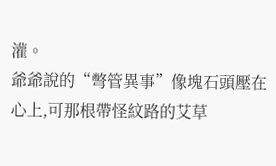灌。
爺爺說的“彆管異事”像塊石頭壓在心上,可那根帶怪紋路的艾草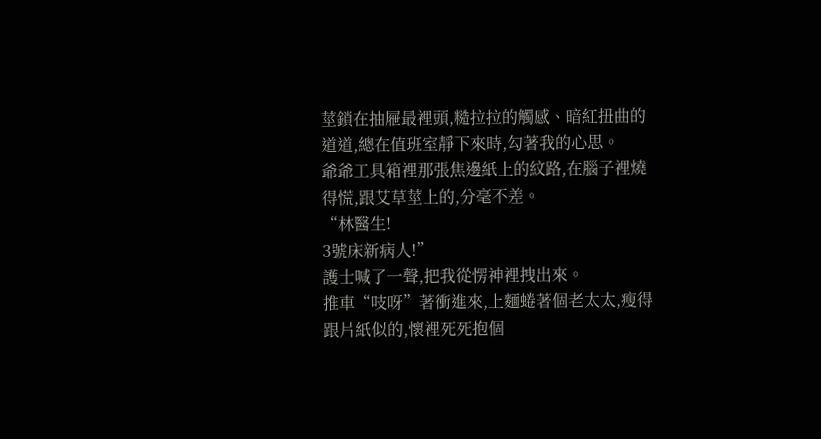莖鎖在抽屜最裡頭,糙拉拉的觸感、暗紅扭曲的道道,總在值班室靜下來時,勾著我的心思。
爺爺工具箱裡那張焦邊紙上的紋路,在腦子裡燒得慌,跟艾草莖上的,分毫不差。
“林醫生!
3號床新病人!”
護士喊了一聲,把我從愣神裡拽出來。
推車“吱呀”著衝進來,上麵蜷著個老太太,瘦得跟片紙似的,懷裡死死抱個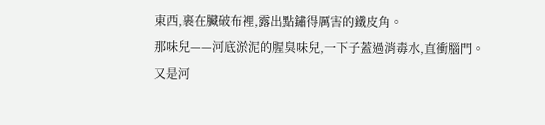東西,裹在臟破布裡,露出點鏽得厲害的鐵皮角。
那味兒——河底淤泥的腥臭味兒,一下子蓋過消毒水,直衝腦門。
又是河